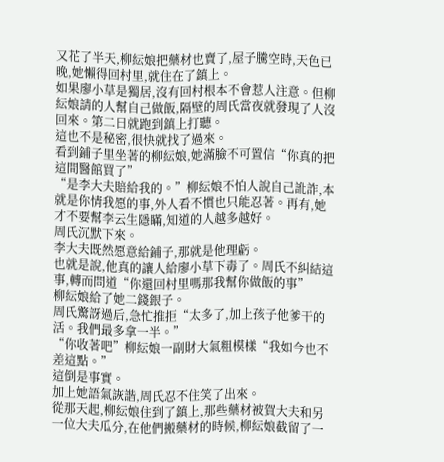又花了半天,柳紜娘把藥材也賣了,屋子騰空時,天色已晚,她懶得回村里,就住在了鎮上。
如果廖小草是獨居,沒有回村根本不會惹人注意。但柳紜娘請的人幫自己做飯,隔壁的周氏當夜就發現了人沒回來。第二日就跑到鎮上打聽。
這也不是秘密,很快就找了過來。
看到鋪子里坐著的柳紜娘,她滿臉不可置信“你真的把這間醫館買了”
“是李大夫賠給我的。”柳紜娘不怕人說自己訛詐,本就是你情我愿的事,外人看不慣也只能忍著。再有,她才不要幫李云生隱瞞,知道的人越多越好。
周氏沉默下來。
李大夫既然愿意給鋪子,那就是他理虧。
也就是說,他真的讓人給廖小草下毒了。周氏不糾結這事,轉而問道“你還回村里嗎那我幫你做飯的事”
柳紜娘給了她二錢銀子。
周氏驚訝過后,急忙推拒“太多了,加上孩子他爹干的活。我們最多拿一半。”
“你收著吧”柳紜娘一副財大氣粗模樣“我如今也不差這點。”
這倒是事實。
加上她語氣詼諧,周氏忍不住笑了出來。
從那天起,柳紜娘住到了鎮上,那些藥材被賀大夫和另一位大夫瓜分,在他們搬藥材的時候,柳紜娘截留了一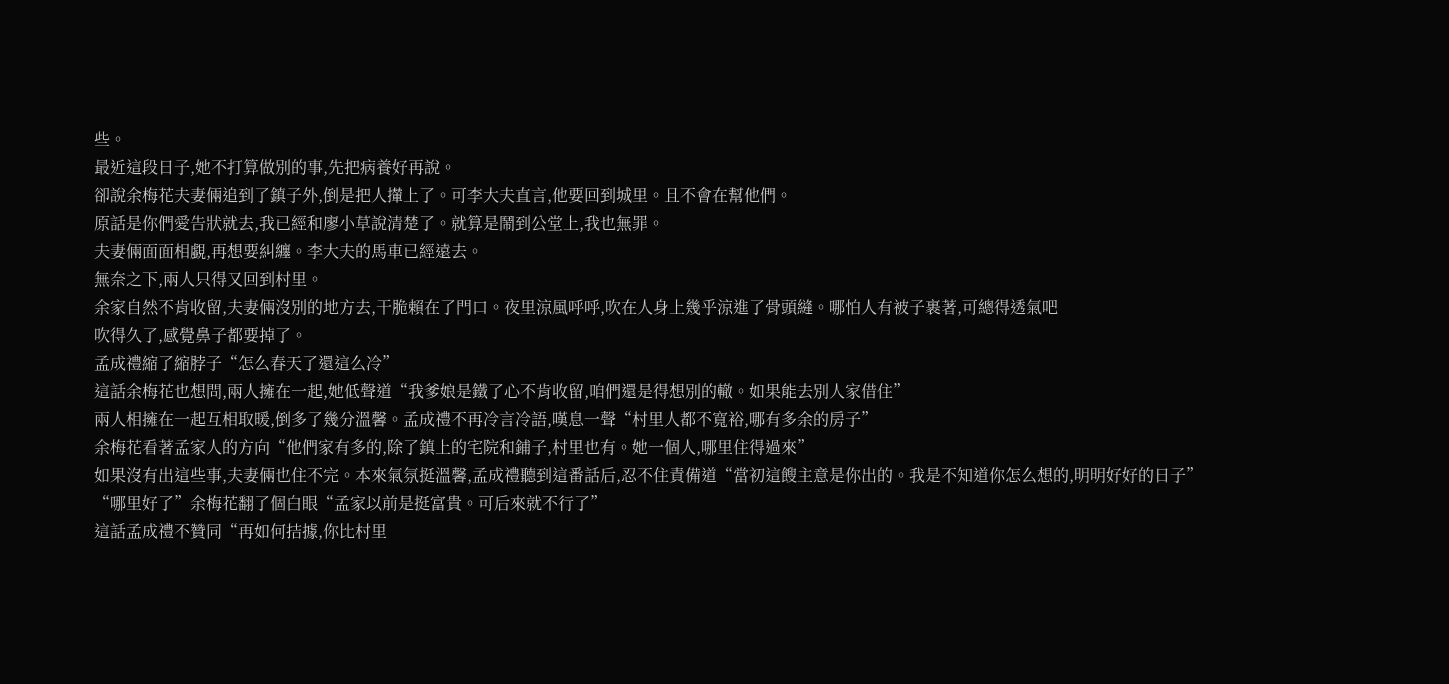些。
最近這段日子,她不打算做別的事,先把病養好再說。
卻說余梅花夫妻倆追到了鎮子外,倒是把人攆上了。可李大夫直言,他要回到城里。且不會在幫他們。
原話是你們愛告狀就去,我已經和廖小草說清楚了。就算是鬧到公堂上,我也無罪。
夫妻倆面面相覷,再想要糾纏。李大夫的馬車已經遠去。
無奈之下,兩人只得又回到村里。
余家自然不肯收留,夫妻倆沒別的地方去,干脆賴在了門口。夜里涼風呼呼,吹在人身上幾乎涼進了骨頭縫。哪怕人有被子裹著,可總得透氣吧
吹得久了,感覺鼻子都要掉了。
孟成禮縮了縮脖子“怎么春天了還這么冷”
這話余梅花也想問,兩人擁在一起,她低聲道“我爹娘是鐵了心不肯收留,咱們還是得想別的轍。如果能去別人家借住”
兩人相擁在一起互相取暖,倒多了幾分溫馨。孟成禮不再冷言冷語,嘆息一聲“村里人都不寬裕,哪有多余的房子”
余梅花看著孟家人的方向“他們家有多的,除了鎮上的宅院和鋪子,村里也有。她一個人,哪里住得過來”
如果沒有出這些事,夫妻倆也住不完。本來氣氛挺溫馨,孟成禮聽到這番話后,忍不住責備道“當初這餿主意是你出的。我是不知道你怎么想的,明明好好的日子”
“哪里好了”余梅花翻了個白眼“孟家以前是挺富貴。可后來就不行了”
這話孟成禮不贊同“再如何拮據,你比村里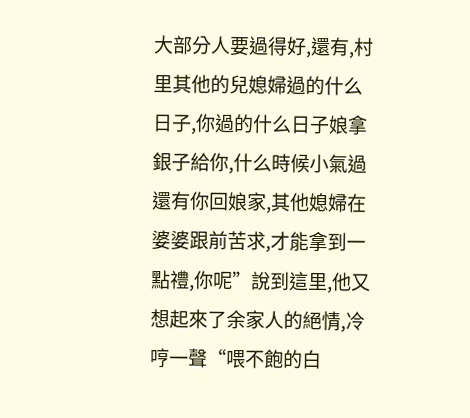大部分人要過得好,還有,村里其他的兒媳婦過的什么日子,你過的什么日子娘拿銀子給你,什么時候小氣過還有你回娘家,其他媳婦在婆婆跟前苦求,才能拿到一點禮,你呢”說到這里,他又想起來了余家人的絕情,冷哼一聲“喂不飽的白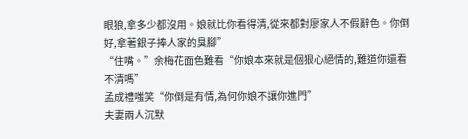眼狼,拿多少都沒用。娘就比你看得清,從來都對廖家人不假辭色。你倒好,拿著銀子捧人家的臭腳”
“住嘴。”余梅花面色難看“你娘本來就是個狠心絕情的,難道你還看不清嗎”
孟成禮嗤笑“你倒是有情,為何你娘不讓你進門”
夫妻兩人沉默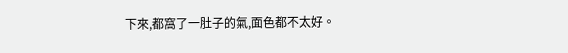下來,都窩了一肚子的氣,面色都不太好。